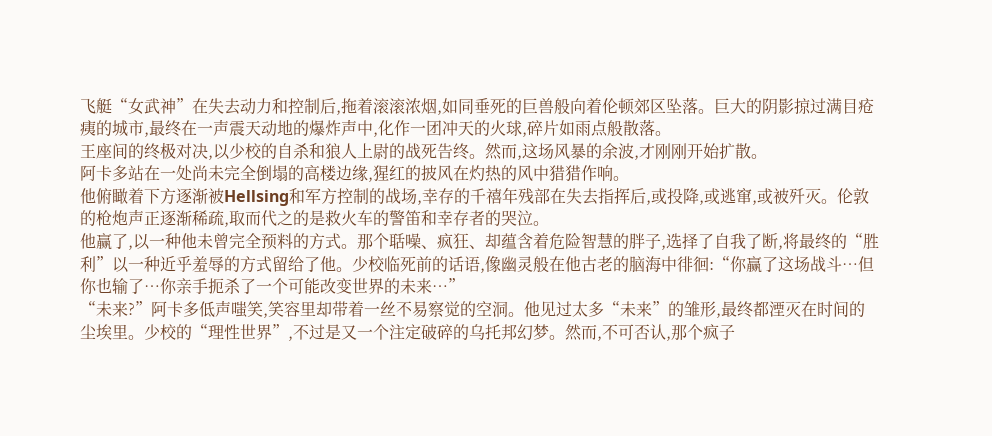飞艇“女武神”在失去动力和控制后,拖着滚滚浓烟,如同垂死的巨兽般向着伦顿郊区坠落。巨大的阴影掠过满目疮痍的城市,最终在一声震天动地的爆炸声中,化作一团冲天的火球,碎片如雨点般散落。
王座间的终极对决,以少校的自杀和狼人上尉的战死告终。然而,这场风暴的余波,才刚刚开始扩散。
阿卡多站在一处尚未完全倒塌的高楼边缘,猩红的披风在灼热的风中猎猎作响。
他俯瞰着下方逐渐被Hellsing和军方控制的战场,幸存的千禧年残部在失去指挥后,或投降,或逃窜,或被歼灭。伦敦的枪炮声正逐渐稀疏,取而代之的是救火车的警笛和幸存者的哭泣。
他赢了,以一种他未曾完全预料的方式。那个聒噪、疯狂、却蕴含着危险智慧的胖子,选择了自我了断,将最终的“胜利”以一种近乎羞辱的方式留给了他。少校临死前的话语,像幽灵般在他古老的脑海中徘徊:“你赢了这场战斗…但你也输了…你亲手扼杀了一个可能改变世界的未来…”
“未来?”阿卡多低声嗤笑,笑容里却带着一丝不易察觉的空洞。他见过太多“未来”的雏形,最终都湮灭在时间的尘埃里。少校的“理性世界”,不过是又一个注定破碎的乌托邦幻梦。然而,不可否认,那个疯子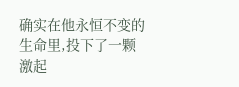确实在他永恒不变的生命里,投下了一颗激起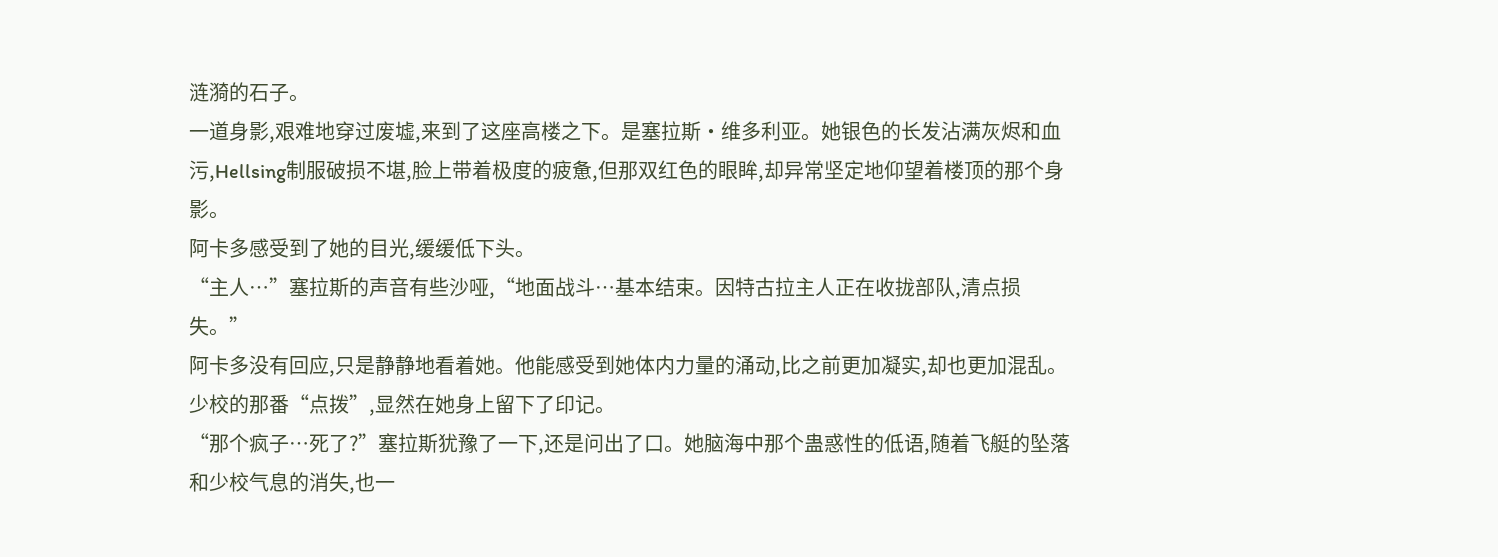涟漪的石子。
一道身影,艰难地穿过废墟,来到了这座高楼之下。是塞拉斯·维多利亚。她银色的长发沾满灰烬和血污,Hellsing制服破损不堪,脸上带着极度的疲惫,但那双红色的眼眸,却异常坚定地仰望着楼顶的那个身影。
阿卡多感受到了她的目光,缓缓低下头。
“主人…”塞拉斯的声音有些沙哑,“地面战斗…基本结束。因特古拉主人正在收拢部队,清点损失。”
阿卡多没有回应,只是静静地看着她。他能感受到她体内力量的涌动,比之前更加凝实,却也更加混乱。少校的那番“点拨”,显然在她身上留下了印记。
“那个疯子…死了?”塞拉斯犹豫了一下,还是问出了口。她脑海中那个蛊惑性的低语,随着飞艇的坠落和少校气息的消失,也一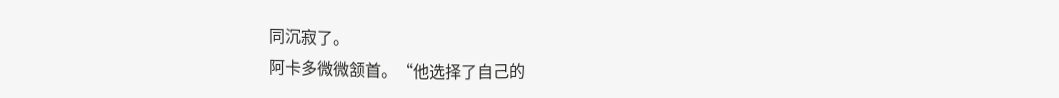同沉寂了。
阿卡多微微颔首。“他选择了自己的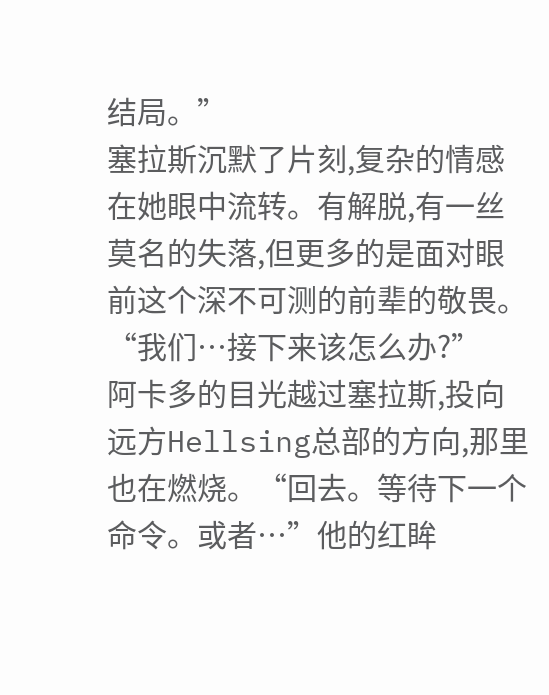结局。”
塞拉斯沉默了片刻,复杂的情感在她眼中流转。有解脱,有一丝莫名的失落,但更多的是面对眼前这个深不可测的前辈的敬畏。“我们…接下来该怎么办?”
阿卡多的目光越过塞拉斯,投向远方Hellsing总部的方向,那里也在燃烧。“回去。等待下一个命令。或者…”他的红眸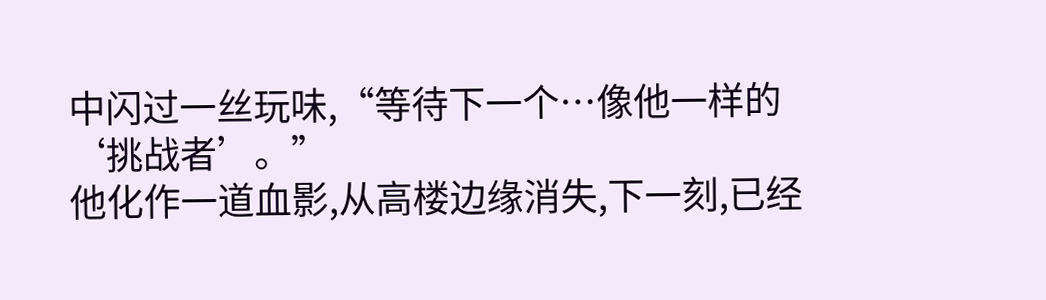中闪过一丝玩味,“等待下一个…像他一样的‘挑战者’。”
他化作一道血影,从高楼边缘消失,下一刻,已经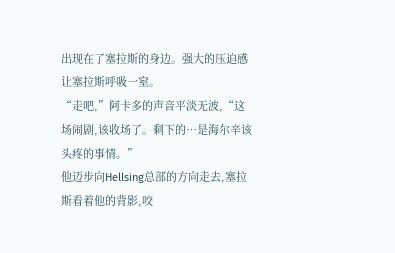出现在了塞拉斯的身边。强大的压迫感让塞拉斯呼吸一窒。
“走吧,”阿卡多的声音平淡无波,“这场闹剧,该收场了。剩下的…是海尔辛该头疼的事情。”
他迈步向Hellsing总部的方向走去,塞拉斯看着他的背影,咬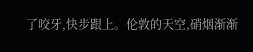了咬牙,快步跟上。伦敦的天空,硝烟渐渐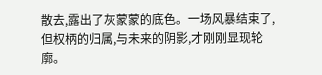散去,露出了灰蒙蒙的底色。一场风暴结束了,但权柄的归属,与未来的阴影,才刚刚显现轮廓。